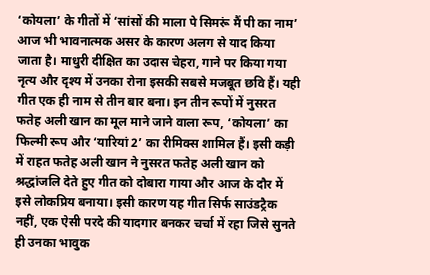‘कोयला’ के गीतों में ‘सांसों की माला पे सिमरूं मैं पी का नाम’ आज भी भावनात्मक असर के कारण अलग से याद किया जाता है। माधुरी दीक्षित का उदास चेहरा, गाने पर किया गया नृत्य और दृश्य में उनका रोना इसकी सबसे मजबूत छवि हैं। यही गीत एक ही नाम से तीन बार बना। इन तीन रूपों में नुसरत फतेह अली खान का मूल माने जाने वाला रूप, ‘कोयला’ का फिल्मी रूप और ‘यारियां 2’ का रीमिक्स शामिल हैं। इसी कड़ी में राहत फतेह अली खान ने नुसरत फतेह अली खान को श्रद्धांजलि देते हुए गीत को दोबारा गाया और आज के दौर में इसे लोकप्रिय बनाया। इसी कारण यह गीत सिर्फ साउंडट्रैक नहीं, एक ऐसी परदे की यादगार बनकर चर्चा में रहा जिसे सुनते ही उनका भावुक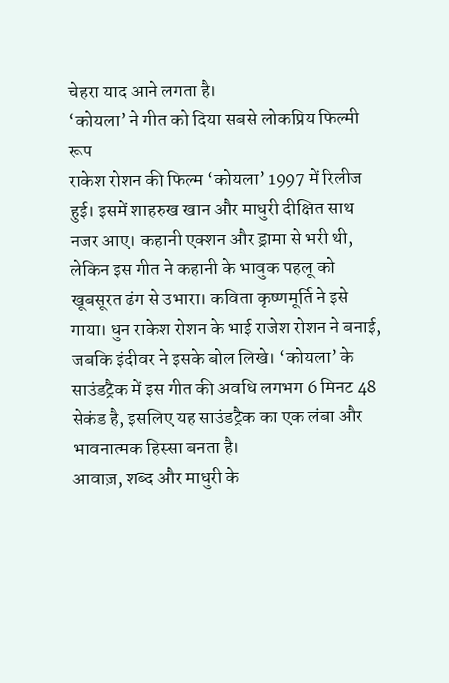चेहरा याद आने लगता है।
‘कोयला’ ने गीत को दिया सबसे लोकप्रिय फिल्मी रूप
राकेश रोशन की फिल्म ‘कोयला’ 1997 में रिलीज हुई। इसमें शाहरुख खान और माधुरी दीक्षित साथ नजर आए। कहानी एक्शन और ड्रामा से भरी थी, लेकिन इस गीत ने कहानी के भावुक पहलू को खूबसूरत ढंग से उभारा। कविता कृष्णमूर्ति ने इसे गाया। धुन राकेश रोशन के भाई राजेश रोशन ने बनाई, जबकि इंदीवर ने इसके बोल लिखे। ‘कोयला’ के साउंडट्रैक में इस गीत की अवधि लगभग 6 मिनट 48 सेकंड है, इसलिए यह साउंडट्रैक का एक लंबा और भावनात्मक हिस्सा बनता है।
आवाज़, शब्द और माधुरी के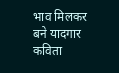भाव मिलकर बने यादगार
कविता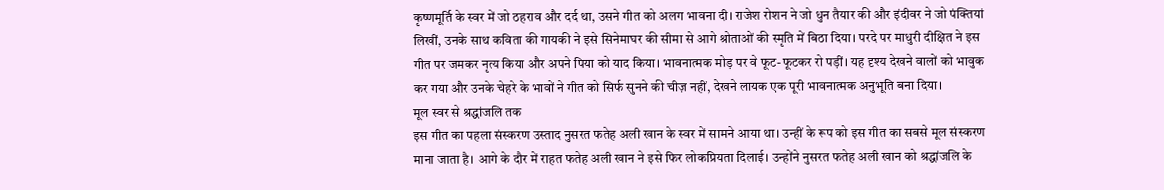कृष्णमूर्ति के स्वर में जो ठहराव और दर्द था, उसने गीत को अलग भावना दी। राजेश रोशन ने जो धुन तैयार की और इंदीवर ने जो पंक्तियां लिखीं, उनके साथ कविता की गायकी ने इसे सिनेमाघर की सीमा से आगे श्रोताओं की स्मृति में बिठा दिया। परदे पर माधुरी दीक्षित ने इस गीत पर जमकर नृत्य किया और अपने पिया को याद किया। भावनात्मक मोड़ पर वे फूट-फूटकर रो पड़ीं। यह दृश्य देखने वालों को भावुक कर गया और उनके चेहरे के भावों ने गीत को सिर्फ सुनने की चीज़ नहीं, देखने लायक एक पूरी भावनात्मक अनुभूति बना दिया।
मूल स्वर से श्रद्धांजलि तक
इस गीत का पहला संस्करण उस्ताद नुसरत फतेह अली खान के स्वर में सामने आया था। उन्हीं के रूप को इस गीत का सबसे मूल संस्करण माना जाता है। आगे के दौर में राहत फतेह अली खान ने इसे फिर लोकप्रियता दिलाई। उन्होंने नुसरत फतेह अली खान को श्रद्धांजलि के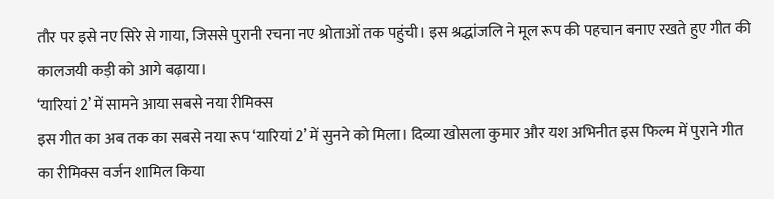तौर पर इसे नए सिरे से गाया, जिससे पुरानी रचना नए श्रोताओं तक पहुंची। इस श्रद्धांजलि ने मूल रूप की पहचान बनाए रखते हुए गीत की कालजयी कड़ी को आगे बढ़ाया।
‘यारियां 2’ में सामने आया सबसे नया रीमिक्स
इस गीत का अब तक का सबसे नया रूप ‘यारियां 2’ में सुनने को मिला। दिव्या खोसला कुमार और यश अभिनीत इस फिल्म में पुराने गीत का रीमिक्स वर्जन शामिल किया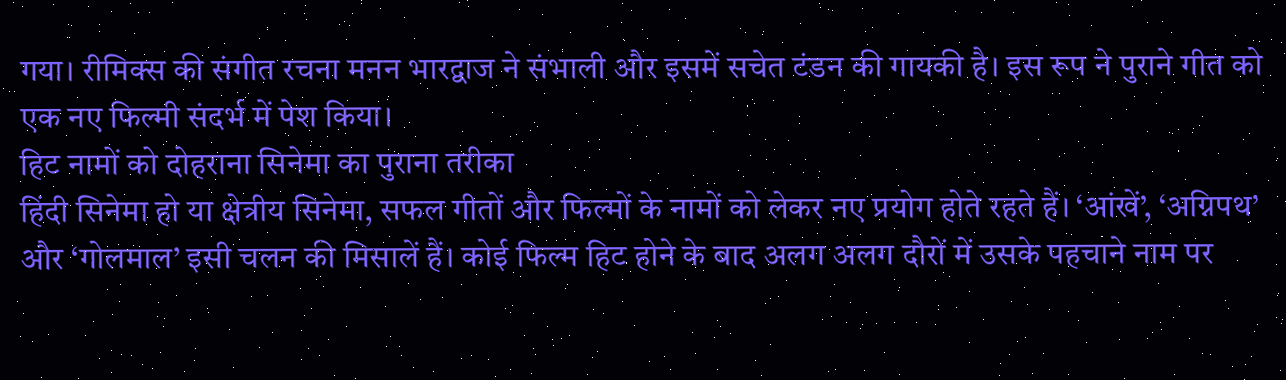गया। रीमिक्स की संगीत रचना मनन भारद्वाज ने संभाली और इसमें सचेत टंडन की गायकी है। इस रूप ने पुराने गीत को एक नए फिल्मी संदर्भ में पेश किया।
हिट नामों को दोहराना सिनेमा का पुराना तरीका
हिंदी सिनेमा हो या क्षेत्रीय सिनेमा, सफल गीतों और फिल्मों के नामों को लेकर नए प्रयोग होते रहते हैं। ‘आंखें’, ‘अग्निपथ’ और ‘गोलमाल’ इसी चलन की मिसालें हैं। कोई फिल्म हिट होने के बाद अलग अलग दौरों में उसके पहचाने नाम पर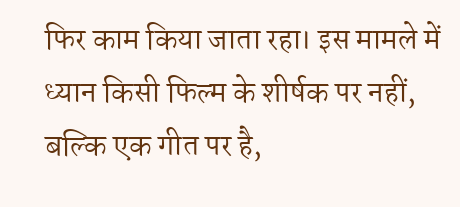फिर काम किया जाता रहा। इस मामले में ध्यान किसी फिल्म के शीर्षक पर नहीं, बल्कि एक गीत पर है,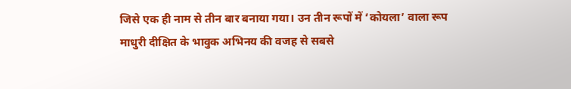जिसे एक ही नाम से तीन बार बनाया गया। उन तीन रूपों में ‘कोयला’ वाला रूप माधुरी दीक्षित के भावुक अभिनय की वजह से सबसे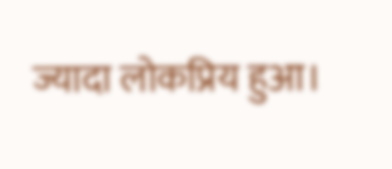ज्यादा लोकप्रिय हुआ।